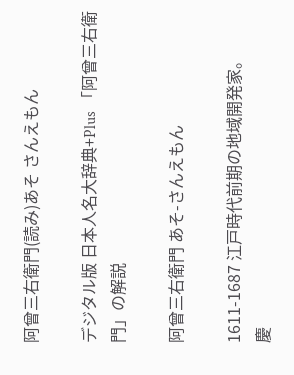阿曾三右衛門(読み)あそ さんえもん

デジタル版 日本人名大辞典+Plus 「阿曾三右衛門」の解説

阿曾三右衛門 あそ-さんえもん

1611-1687 江戸時代前期の地域開発家。
慶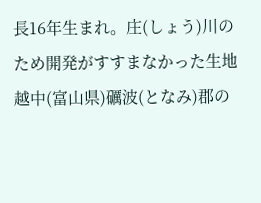長16年生まれ。庄(しょう)川のため開発がすすまなかった生地越中(富山県)礪波(となみ)郡の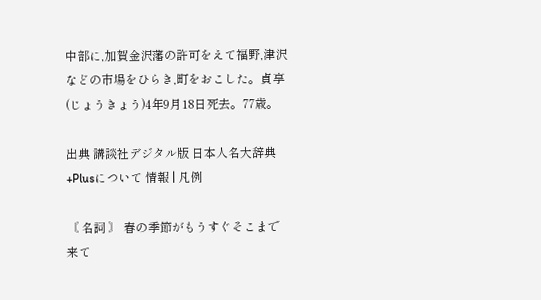中部に,加賀金沢藩の許可をえて福野,津沢などの市場をひらき,町をおこした。貞享(じょうきょう)4年9月18日死去。77歳。

出典 講談社デジタル版 日本人名大辞典+Plusについて 情報 | 凡例

〘 名詞 〙 春の季節がもうすぐそこまで来て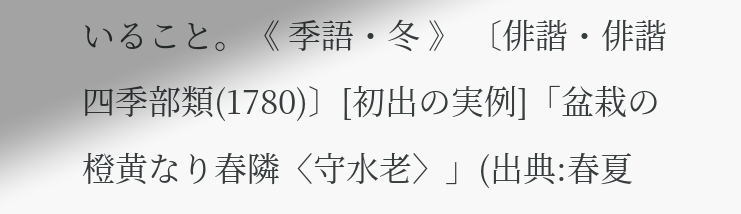いること。《 季語・冬 》 〔俳諧・俳諧四季部類(1780)〕[初出の実例]「盆栽の橙黄なり春隣〈守水老〉」(出典:春夏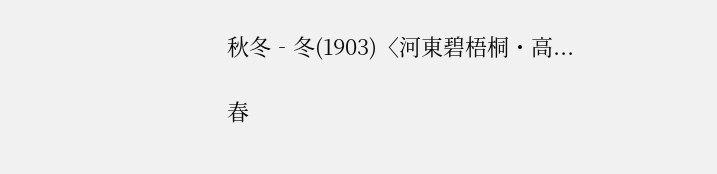秋冬‐冬(1903)〈河東碧梧桐・高...

春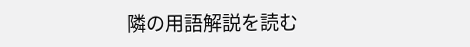隣の用語解説を読む